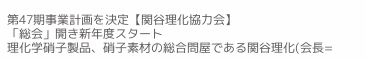第47期事業計画を決定【関谷理化協力会】
「総会」開き新年度スタート
理化学硝子製品、硝子素材の総合問屋である関谷理化(会長=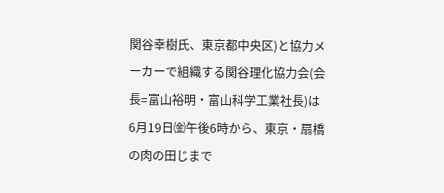関谷幸樹氏、東京都中央区)と協力メーカーで組織する関谷理化協力会(会長=富山裕明・富山科学工業社長)は6月19日㈮午後6時から、東京・扇橋の肉の田じまで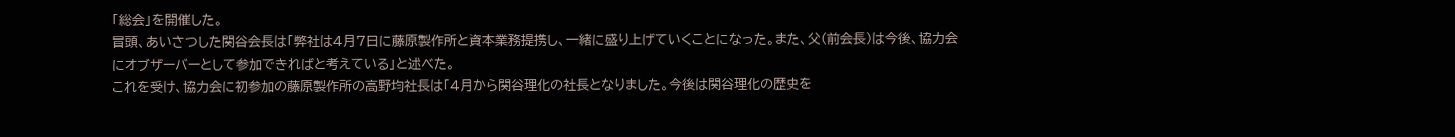「総会」を開催した。
冒頭、あいさつした関谷会長は「弊社は4月7日に藤原製作所と資本業務提携し、一緒に盛り上げていくことになった。また、父(前会長)は今後、協力会にオブザーバーとして参加できればと考えている」と述べた。
これを受け、協力会に初参加の藤原製作所の高野均社長は「4月から関谷理化の社長となりました。今後は関谷理化の歴史を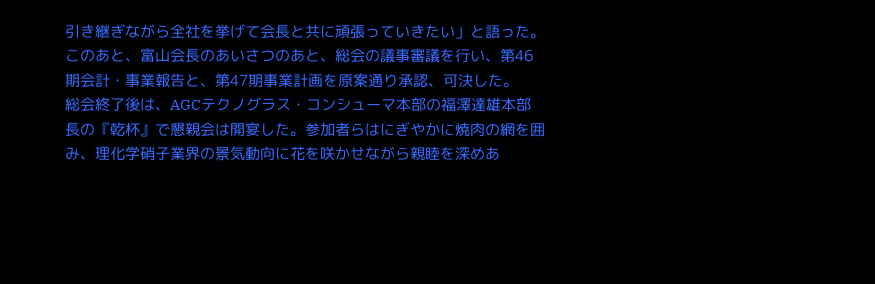引き継ぎながら全社を挙げて会長と共に頑張っていきたい」と語った。
このあと、富山会長のあいさつのあと、総会の議事審議を行い、第46期会計・事業報告と、第47期事業計画を原案通り承認、可決した。
総会終了後は、AGCテクノグラス・コンシューマ本部の福澤達雄本部長の『乾杯』で懇親会は開宴した。参加者らはにぎやかに焼肉の網を囲み、理化学硝子業界の景気動向に花を咲かせながら親睦を深めあ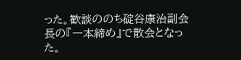った。歓談ののち碇谷康治副会長の『一本締め』で散会となった。